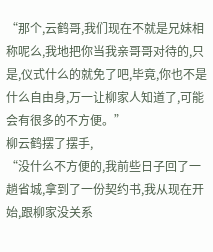“那个,云鹤哥,我们现在不就是兄妹相称呢么,我地把你当我亲哥哥对待的,只是,仪式什么的就免了吧,毕竟,你也不是什么自由身,万一让柳家人知道了,可能会有很多的不方便。”
柳云鹤摆了摆手,
“没什么不方便的,我前些日子回了一趟省城,拿到了一份契约书,我从现在开始,跟柳家没关系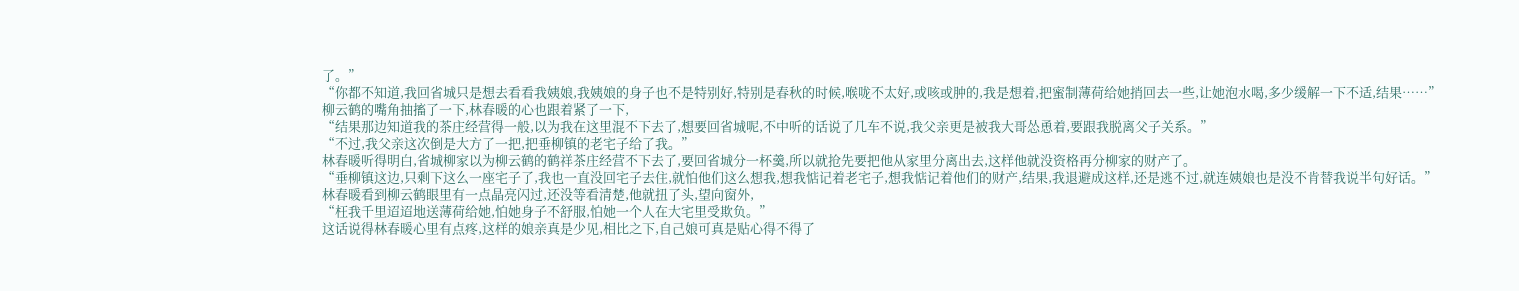了。”
“你都不知道,我回省城只是想去看看我姨娘,我姨娘的身子也不是特别好,特别是春秋的时候,喉咙不太好,或咳或肿的,我是想着,把蜜制薄荷给她捎回去一些,让她泡水喝,多少缓解一下不适,结果……”
柳云鹤的嘴角抽搐了一下,林春暖的心也跟着紧了一下,
“结果那边知道我的茶庄经营得一般,以为我在这里混不下去了,想要回省城呢,不中听的话说了几车不说,我父亲更是被我大哥怂恿着,要跟我脱离父子关系。”
“不过,我父亲这次倒是大方了一把,把垂柳镇的老宅子给了我。”
林春暖听得明白,省城柳家以为柳云鹤的鹤祥茶庄经营不下去了,要回省城分一杯羹,所以就抢先要把他从家里分离出去,这样他就没资格再分柳家的财产了。
“垂柳镇这边,只剩下这么一座宅子了,我也一直没回宅子去住,就怕他们这么想我,想我惦记着老宅子,想我惦记着他们的财产,结果,我退避成这样,还是逃不过,就连姨娘也是没不肯替我说半句好话。”
林春暖看到柳云鹤眼里有一点晶亮闪过,还没等看清楚,他就扭了头,望向窗外,
“枉我千里迢迢地送薄荷给她,怕她身子不舒服,怕她一个人在大宅里受欺负。”
这话说得林春暖心里有点疼,这样的娘亲真是少见,相比之下,自己娘可真是贴心得不得了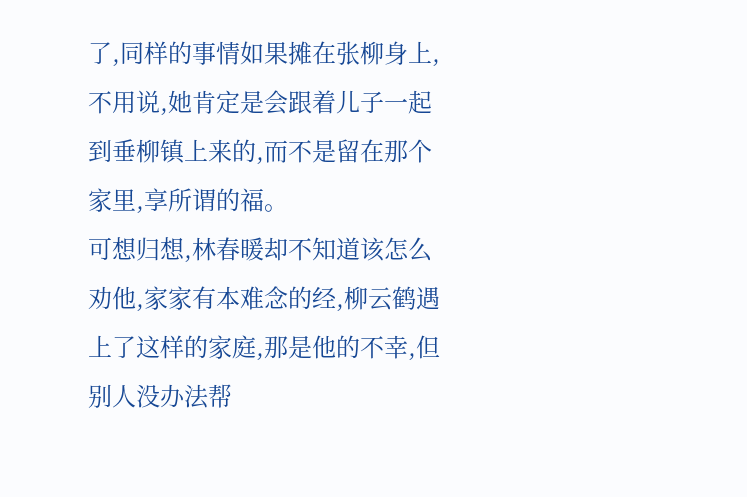了,同样的事情如果摊在张柳身上,不用说,她肯定是会跟着儿子一起到垂柳镇上来的,而不是留在那个家里,享所谓的福。
可想归想,林春暖却不知道该怎么劝他,家家有本难念的经,柳云鹤遇上了这样的家庭,那是他的不幸,但别人没办法帮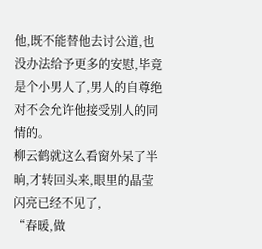他,既不能替他去讨公道,也没办法给予更多的安慰,毕竟是个小男人了,男人的自尊绝对不会允许他接受别人的同情的。
柳云鹤就这么看窗外呆了半晌,才转回头来,眼里的晶莹闪亮已经不见了,
“春暖,做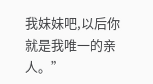我妹妹吧,以后你就是我唯一的亲人。”